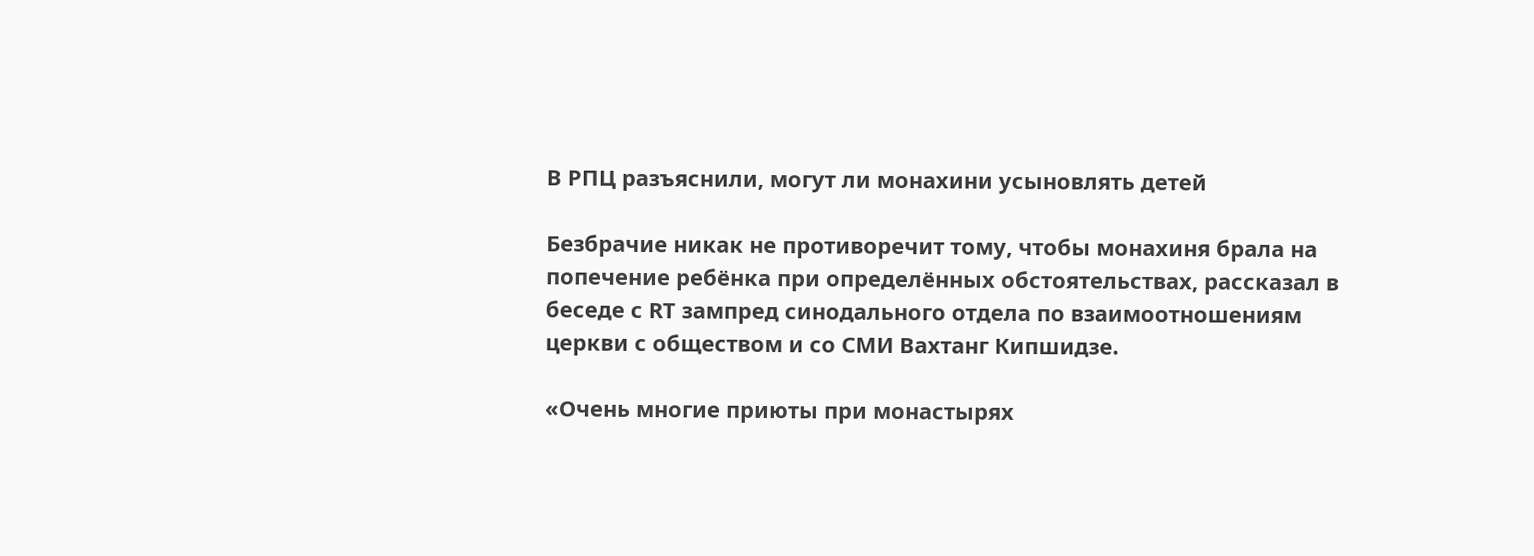В РПЦ разъяснили, могут ли монахини усыновлять детей

Безбрачие никак не противоречит тому, чтобы монахиня брала на попечение ребёнка при определённых обстоятельствах, рассказал в беседе с RT зампред синодального отдела по взаимоотношениям церкви с обществом и со СМИ Вахтанг Кипшидзе.

«Очень многие приюты при монастырях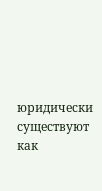юридически существуют как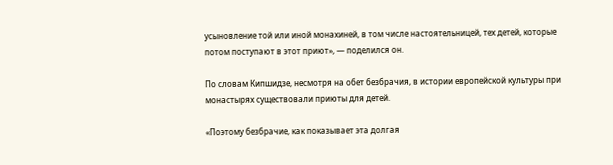усыновление той или иной монахиней, в том числе настоятельницей, тех детей, которые потом поступают в этот приют», — поделился он.

По словам Кипшидзе, несмотря на обет безбрачия, в истории европейской культуры при монастырях существовали приюты для детей.

«Поэтому безбрачие, как показывает эта долгая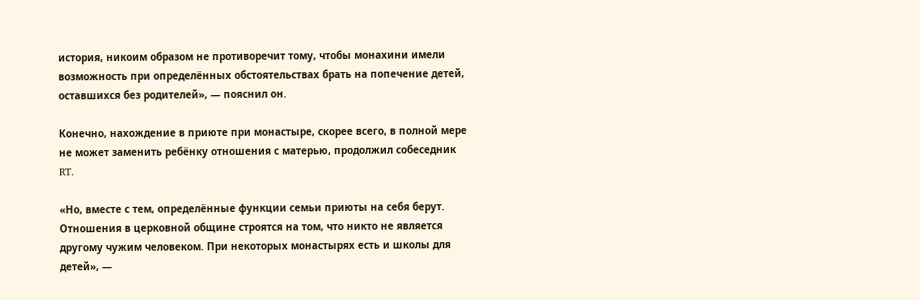история, никоим образом не противоречит тому, чтобы монахини имели возможность при определённых обстоятельствах брать на попечение детей, оставшихся без родителей», — пояснил он.

Конечно, нахождение в приюте при монастыре, скорее всего, в полной мере не может заменить ребёнку отношения с матерью, продолжил собеседник RT.

«Но, вместе с тем, определённые функции семьи приюты на себя берут. Отношения в церковной общине строятся на том, что никто не является другому чужим человеком. При некоторых монастырях есть и школы для детей», —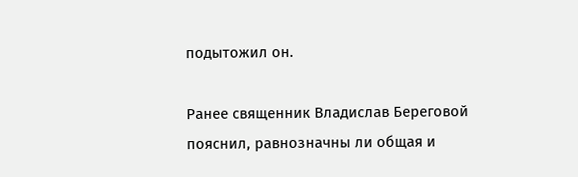подытожил он.

Ранее священник Владислав Береговой пояснил, равнозначны ли общая и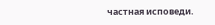частная исповеди.